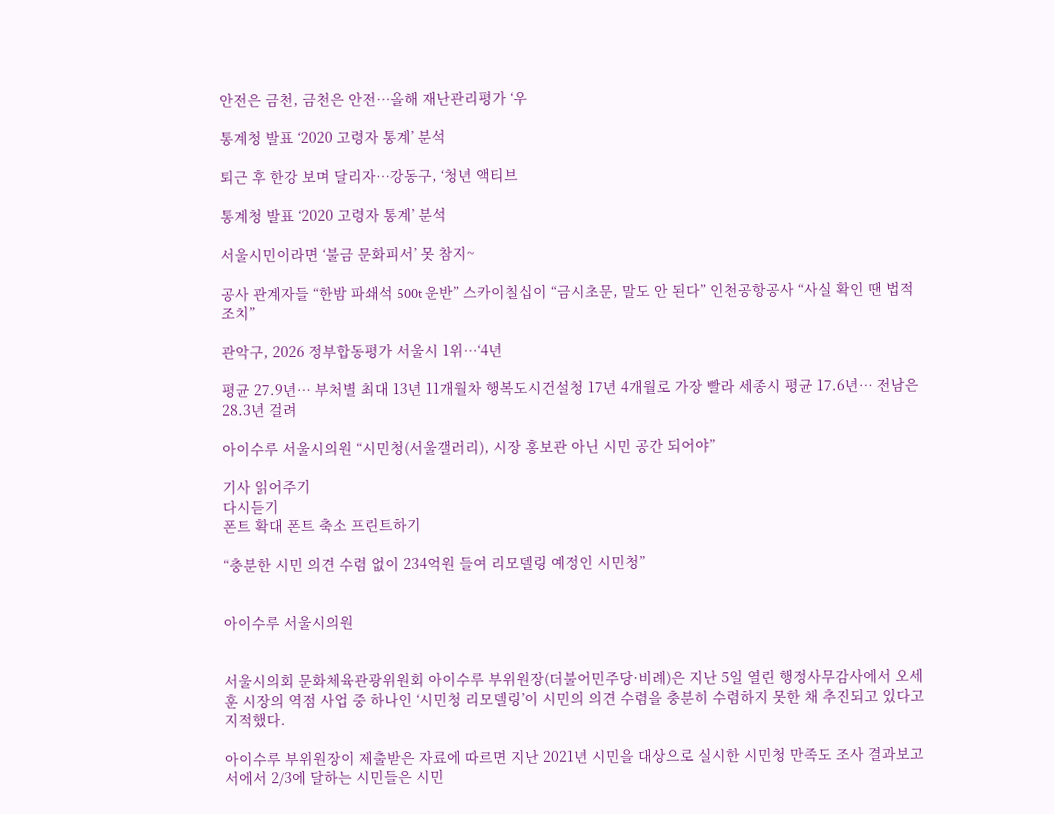안전은 금천, 금천은 안전…올해 재난관리평가 ‘우

통계청 발표 ‘2020 고령자 통계’ 분석

퇴근 후 한강 보며 달리자…강동구, ‘청년 액티브

통계청 발표 ‘2020 고령자 통계’ 분석

서울시민이라면 ‘불금 문화피서’ 못 참지~

공사 관계자들 “한밤 파쇄석 500t 운반” 스카이칠십이 “금시초문, 말도 안 된다” 인천공항공사 “사실 확인 땐 법적 조치”

관악구, 2026 정부합동평가 서울시 1위…‘4년

평균 27.9년… 부처별 최대 13년 11개월차 행복도시건설청 17년 4개월로 가장 빨라 세종시 평균 17.6년… 전남은 28.3년 걸려

아이수루 서울시의원 “시민청(서울갤러리), 시장 홍보관 아닌 시민 공간 되어야”

기사 읽어주기
다시듣기
폰트 확대 폰트 축소 프린트하기

“충분한 시민 의견 수렴 없이 234억원 들여 리모델링 예정인 시민청”


아이수루 서울시의원


서울시의회 문화체육관광위원회 아이수루 부위원장(더불어민주당·비례)은 지난 5일 열린 행정사무감사에서 오세훈 시장의 역점 사업 중 하나인 ‘시민청 리모델링’이 시민의 의견 수렴을 충분히 수렴하지 못한 채 추진되고 있다고 지적했다.

아이수루 부위원장이 제출받은 자료에 따르면 지난 2021년 시민을 대상으로 실시한 시민청 만족도 조사 결과보고서에서 2/3에 달하는 시민들은 시민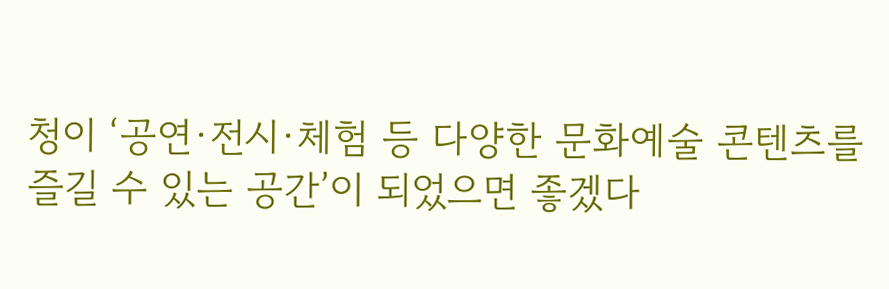청이 ‘공연·전시·체험 등 다양한 문화예술 콘텐츠를 즐길 수 있는 공간’이 되었으면 좋겠다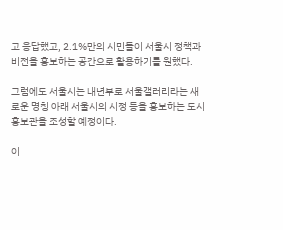고 응답했고, 2.1%만의 시민들이 서울시 정책과 비전을 홍보하는 공간으로 활용하기를 원했다.

그럼에도 서울시는 내년부로 서울갤러리라는 새로운 명칭 아래 서울시의 시정 등을 홍보하는 도시홍보관을 조성할 예정이다.

이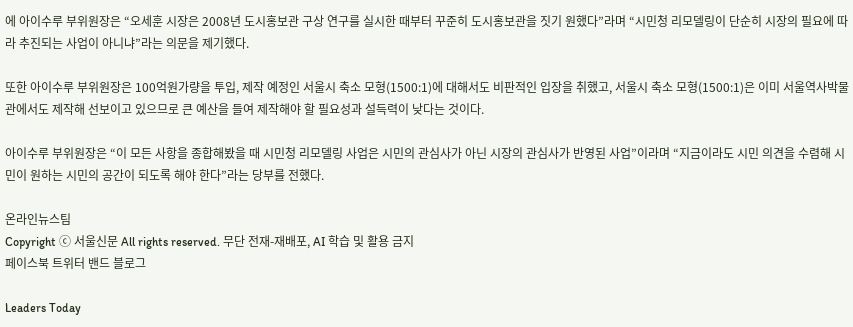에 아이수루 부위원장은 “오세훈 시장은 2008년 도시홍보관 구상 연구를 실시한 때부터 꾸준히 도시홍보관을 짓기 원했다”라며 “시민청 리모델링이 단순히 시장의 필요에 따라 추진되는 사업이 아니냐”라는 의문을 제기했다.

또한 아이수루 부위원장은 100억원가량을 투입, 제작 예정인 서울시 축소 모형(1500:1)에 대해서도 비판적인 입장을 취했고, 서울시 축소 모형(1500:1)은 이미 서울역사박물관에서도 제작해 선보이고 있으므로 큰 예산을 들여 제작해야 할 필요성과 설득력이 낮다는 것이다.

아이수루 부위원장은 “이 모든 사항을 종합해봤을 때 시민청 리모델링 사업은 시민의 관심사가 아닌 시장의 관심사가 반영된 사업”이라며 “지금이라도 시민 의견을 수렴해 시민이 원하는 시민의 공간이 되도록 해야 한다”라는 당부를 전했다.

온라인뉴스팀
Copyright ⓒ 서울신문 All rights reserved. 무단 전재-재배포, AI 학습 및 활용 금지
페이스북 트위터 밴드 블로그

Leaders Today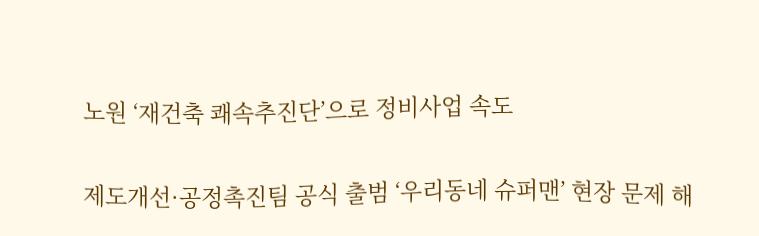노원 ‘재건축 쾌속추진단’으로 정비사업 속도

제도개선·공정촉진팀 공식 출범 ‘우리동네 슈퍼맨’ 현장 문제 해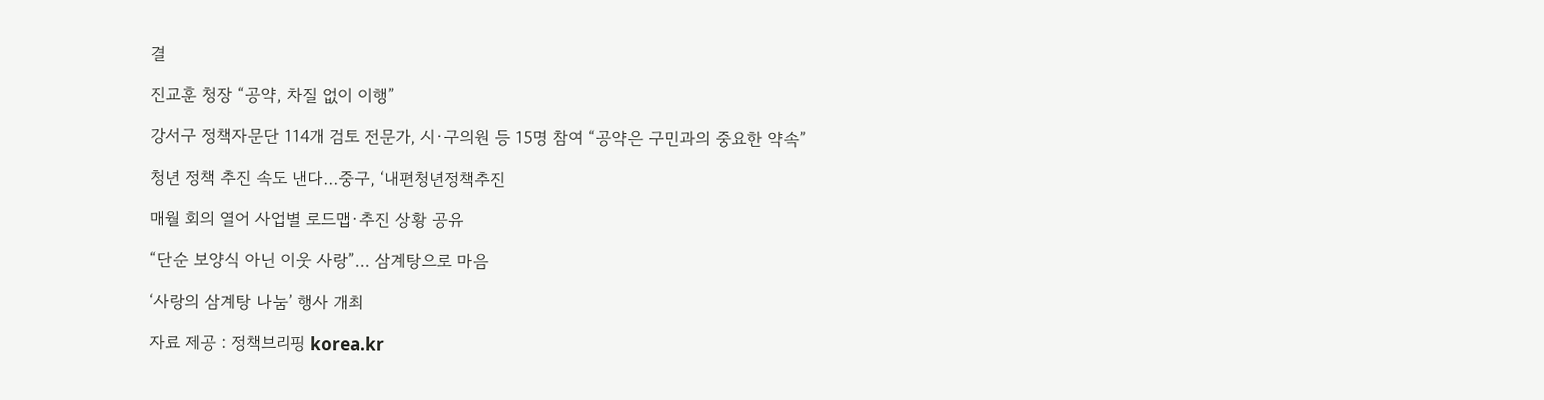결

진교훈 청장 “공약, 차질 없이 이행”

강서구 정책자문단 114개 검토 전문가, 시·구의원 등 15명 참여 “공약은 구민과의 중요한 약속”

청년 정책 추진 속도 낸다…중구, ‘내편청년정책추진

매월 회의 열어 사업별 로드맵·추진 상황 공유

“단순 보양식 아닌 이웃 사랑”… 삼계탕으로 마음

‘사랑의 삼계탕 나눔’ 행사 개최

자료 제공 : 정책브리핑 korea.kr